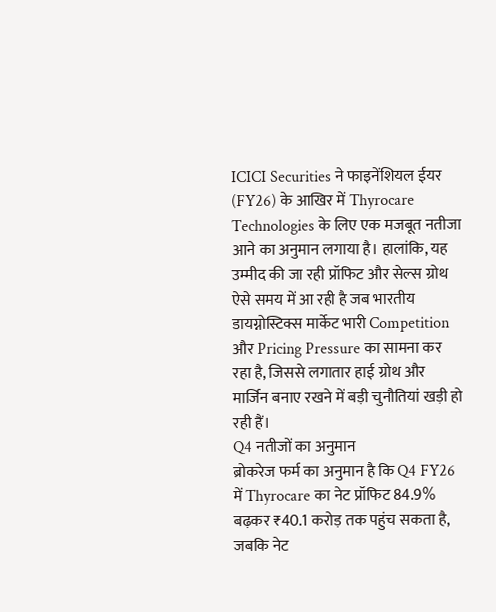ICICI Securities ने फाइनेंशियल ईयर (FY26) के आखिर में Thyrocare Technologies के लिए एक मजबूत नतीजा आने का अनुमान लगाया है। हालांकि, यह उम्मीद की जा रही प्रॉफिट और सेल्स ग्रोथ ऐसे समय में आ रही है जब भारतीय डायग्नोस्टिक्स मार्केट भारी Competition और Pricing Pressure का सामना कर रहा है, जिससे लगातार हाई ग्रोथ और मार्जिन बनाए रखने में बड़ी चुनौतियां खड़ी हो रही हैं।
Q4 नतीजों का अनुमान
ब्रोकरेज फर्म का अनुमान है कि Q4 FY26 में Thyrocare का नेट प्रॉफिट 84.9% बढ़कर ₹40.1 करोड़ तक पहुंच सकता है, जबकि नेट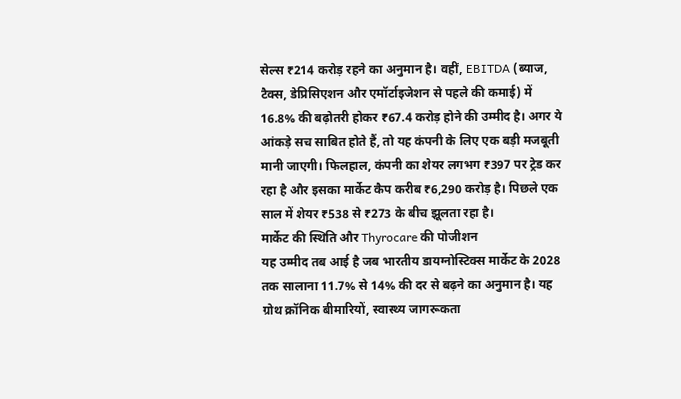सेल्स ₹214 करोड़ रहने का अनुमान है। वहीं, EBITDA (ब्याज, टैक्स, डेप्रिसिएशन और एमॉर्टाइजेशन से पहले की कमाई) में 16.8% की बढ़ोतरी होकर ₹67.4 करोड़ होने की उम्मीद है। अगर ये आंकड़े सच साबित होते हैं, तो यह कंपनी के लिए एक बड़ी मजबूती मानी जाएगी। फिलहाल, कंपनी का शेयर लगभग ₹397 पर ट्रेड कर रहा है और इसका मार्केट कैप करीब ₹6,290 करोड़ है। पिछले एक साल में शेयर ₹538 से ₹273 के बीच झूलता रहा है।
मार्केट की स्थिति और Thyrocare की पोजीशन
यह उम्मीद तब आई है जब भारतीय डायग्नोस्टिक्स मार्केट के 2028 तक सालाना 11.7% से 14% की दर से बढ़ने का अनुमान है। यह ग्रोथ क्रॉनिक बीमारियों, स्वास्थ्य जागरूकता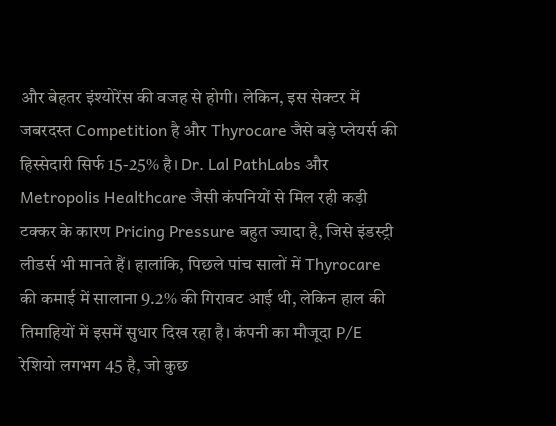और बेहतर इंश्योरेंस की वजह से होगी। लेकिन, इस सेक्टर में जबरदस्त Competition है और Thyrocare जैसे बड़े प्लेयर्स की हिस्सेदारी सिर्फ 15-25% है। Dr. Lal PathLabs और Metropolis Healthcare जैसी कंपनियों से मिल रही कड़ी टक्कर के कारण Pricing Pressure बहुत ज्यादा है, जिसे इंडस्ट्री लीडर्स भी मानते हैं। हालांकि, पिछले पांच सालों में Thyrocare की कमाई में सालाना 9.2% की गिरावट आई थी, लेकिन हाल की तिमाहियों में इसमें सुधार दिख रहा है। कंपनी का मौजूदा P/E रेशियो लगभग 45 है, जो कुछ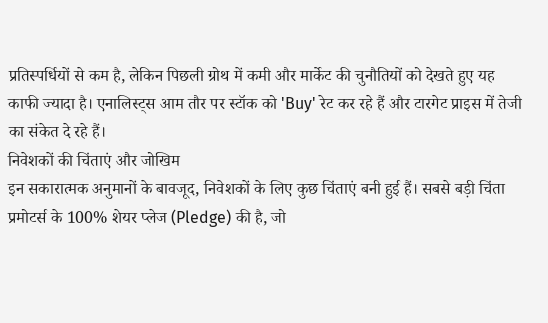प्रतिस्पर्धियों से कम है, लेकिन पिछली ग्रोथ में कमी और मार्केट की चुनौतियों को देखते हुए यह काफी ज्यादा है। एनालिस्ट्स आम तौर पर स्टॉक को 'Buy' रेट कर रहे हैं और टारगेट प्राइस में तेजी का संकेत दे रहे हैं।
निवेशकों की चिंताएं और जोखिम
इन सकारात्मक अनुमानों के बावजूद, निवेशकों के लिए कुछ चिंताएं बनी हुई हैं। सबसे बड़ी चिंता प्रमोटर्स के 100% शेयर प्लेज (Pledge) की है, जो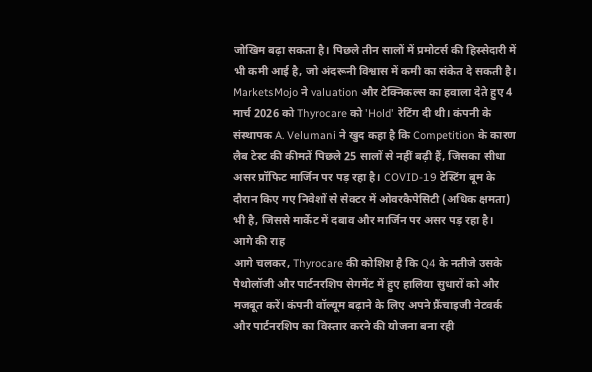जोखिम बढ़ा सकता है। पिछले तीन सालों में प्रमोटर्स की हिस्सेदारी में भी कमी आई है, जो अंदरूनी विश्वास में कमी का संकेत दे सकती है। MarketsMojo ने valuation और टेक्निकल्स का हवाला देते हुए 4 मार्च 2026 को Thyrocare को 'Hold' रेटिंग दी थी। कंपनी के संस्थापक A. Velumani ने खुद कहा है कि Competition के कारण लैब टेस्ट की कीमतें पिछले 25 सालों से नहीं बढ़ी हैं, जिसका सीधा असर प्रॉफिट मार्जिन पर पड़ रहा है। COVID-19 टेस्टिंग बूम के दौरान किए गए निवेशों से सेक्टर में ओवरकैपेसिटी (अधिक क्षमता) भी है, जिससे मार्केट में दबाव और मार्जिन पर असर पड़ रहा है।
आगे की राह
आगे चलकर, Thyrocare की कोशिश है कि Q4 के नतीजे उसके पैथोलॉजी और पार्टनरशिप सेगमेंट में हुए हालिया सुधारों को और मजबूत करें। कंपनी वॉल्यूम बढ़ाने के लिए अपने फ्रैंचाइजी नेटवर्क और पार्टनरशिप का विस्तार करने की योजना बना रही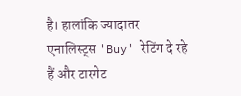है। हालांकि ज्यादातर एनालिस्ट्स 'Buy' रेटिंग दे रहे हैं और टारगेट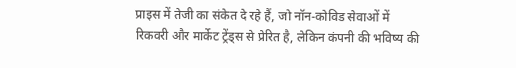प्राइस में तेजी का संकेत दे रहे हैं, जो नॉन-कोविड सेवाओं में रिकवरी और मार्केट ट्रेंड्स से प्रेरित है, लेकिन कंपनी की भविष्य की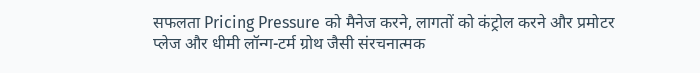सफलता Pricing Pressure को मैनेज करने, लागतों को कंट्रोल करने और प्रमोटर प्लेज और धीमी लॉन्ग-टर्म ग्रोथ जैसी संरचनात्मक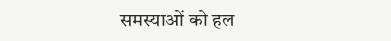समस्याओं को हल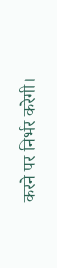करने पर निर्भर करेगी।